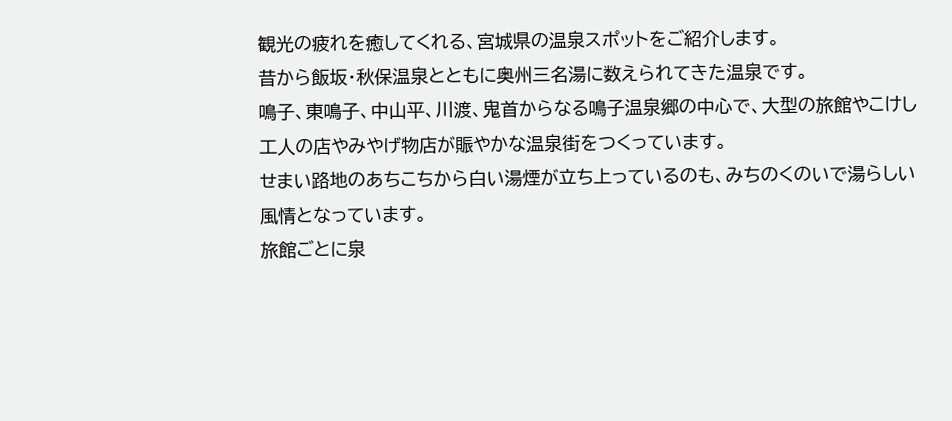観光の疲れを癒してくれる、宮城県の温泉スポットをご紹介します。
昔から飯坂・秋保温泉とともに奥州三名湯に数えられてきた温泉です。
鳴子、東鳴子、中山平、川渡、鬼首からなる鳴子温泉郷の中心で、大型の旅館やこけし工人の店やみやげ物店が賑やかな温泉街をつくっています。
せまい路地のあちこちから白い湯煙が立ち上っているのも、みちのくのいで湯らしい風情となっています。
旅館ごとに泉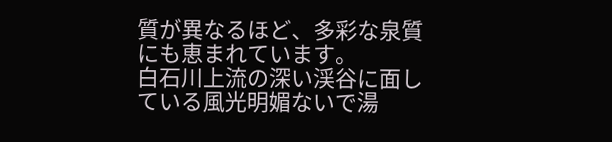質が異なるほど、多彩な泉質にも恵まれています。
白石川上流の深い渓谷に面している風光明媚ないで湯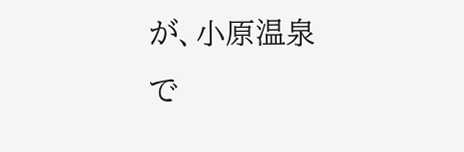が、小原温泉で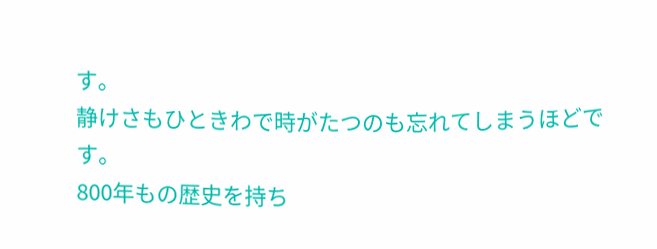す。
静けさもひときわで時がたつのも忘れてしまうほどです。
800年もの歴史を持ち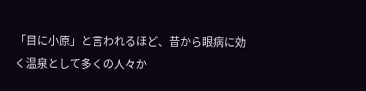「目に小原」と言われるほど、昔から眼病に効く温泉として多くの人々か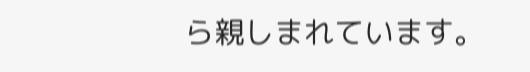ら親しまれています。